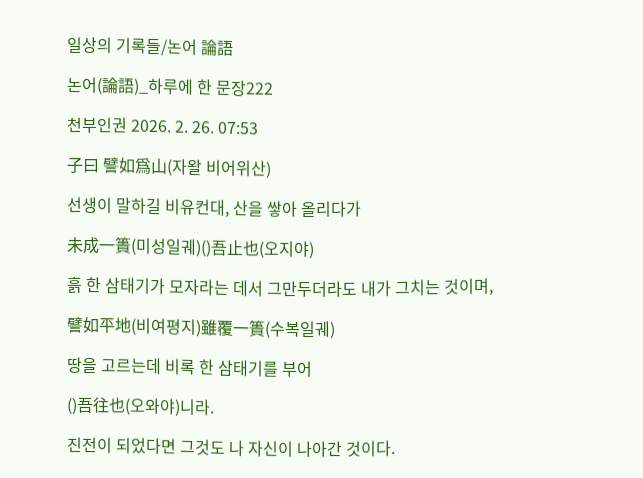일상의 기록들/논어 論語

논어(論語)_하루에 한 문장222

천부인권 2026. 2. 26. 07:53

子曰 譬如爲山(자왈 비어위산)

선생이 말하길 비유컨대, 산을 쌓아 올리다가

未成一簣(미성일궤)()吾止也(오지야)

흙 한 삼태기가 모자라는 데서 그만두더라도 내가 그치는 것이며,

譬如平地(비여평지)雖覆一簣(수복일궤)

땅을 고르는데 비록 한 삼태기를 부어

()吾往也(오와야)니라.

진전이 되었다면 그것도 나 자신이 나아간 것이다.